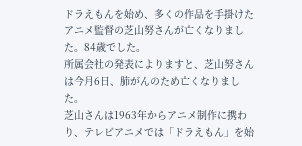ドラえもんを始め、多くの作品を手掛けたアニメ監督の芝山努さんが亡くなりました。84歳でした。
所属会社の発表によりますと、芝山努さんは今月6日、肺がんのため亡くなりました。
芝山さんは1963年からアニメ制作に携わり、テレビアニメでは「ドラえもん」を始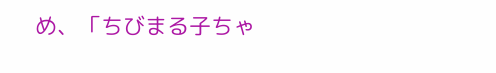め、「ちびまる子ちゃ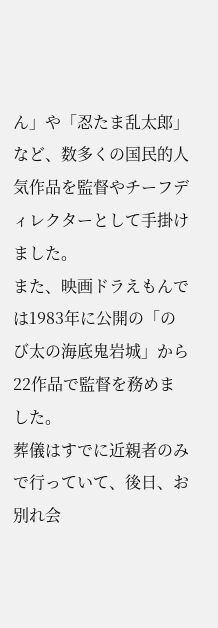ん」や「忍たま乱太郎」など、数多くの国民的人気作品を監督やチーフディレクターとして手掛けました。
また、映画ドラえもんでは1983年に公開の「のび太の海底鬼岩城」から22作品で監督を務めました。
葬儀はすでに近親者のみで行っていて、後日、お別れ会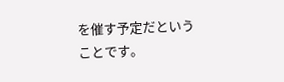を催す予定だということです。